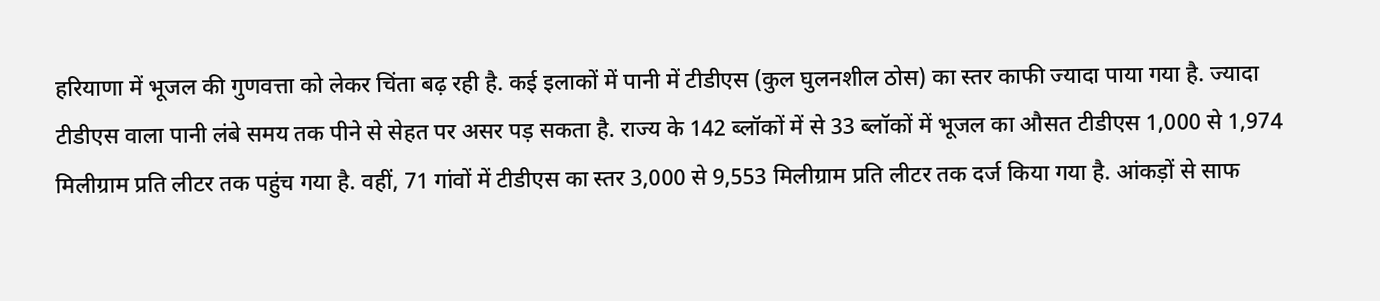हरियाणा में भूजल की गुणवत्ता को लेकर चिंता बढ़ रही है. कई इलाकों में पानी में टीडीएस (कुल घुलनशील ठोस) का स्तर काफी ज्यादा पाया गया है. ज्यादा टीडीएस वाला पानी लंबे समय तक पीने से सेहत पर असर पड़ सकता है. राज्य के 142 ब्लॉकों में से 33 ब्लॉकों में भूजल का औसत टीडीएस 1,000 से 1,974 मिलीग्राम प्रति लीटर तक पहुंच गया है. वहीं, 71 गांवों में टीडीएस का स्तर 3,000 से 9,553 मिलीग्राम प्रति लीटर तक दर्ज किया गया है. आंकड़ों से साफ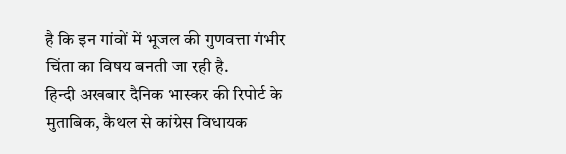है कि इन गांवों में भूजल की गुणवत्ता गंभीर चिंता का विषय बनती जा रही है.
हिन्दी अखबार दैनिक भास्कर की रिपोर्ट के मुताबिक, कैथल से कांग्रेस विधायक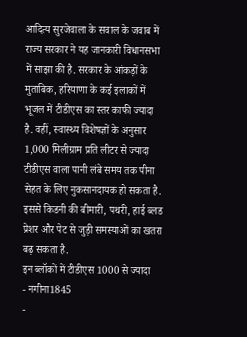आदित्य सुरजेवाला के सवाल के जवाब में राज्य सरकार ने यह जानकारी विधानसभा में साझा की है. सरकार के आंकड़ों के मुताबिक, हरियाणा के कई इलाकों में भूजल में टीडीएस का स्तर काफी ज्यादा है. वहीं, स्वास्थ्य विशेषज्ञों के अनुसार 1,000 मिलीग्राम प्रति लीटर से ज्यादा टीडीएस वाला पानी लंबे समय तक पीना सेहत के लिए नुकसानदायक हो सकता है. इससे किडनी की बीमारी, पथरी, हाई ब्लड प्रेशर और पेट से जुड़ी समस्याओं का खतरा बढ़ सकता है.
इन ब्लॉकों में टीडीएस 1000 से ज्यादा
- नगीना1845
-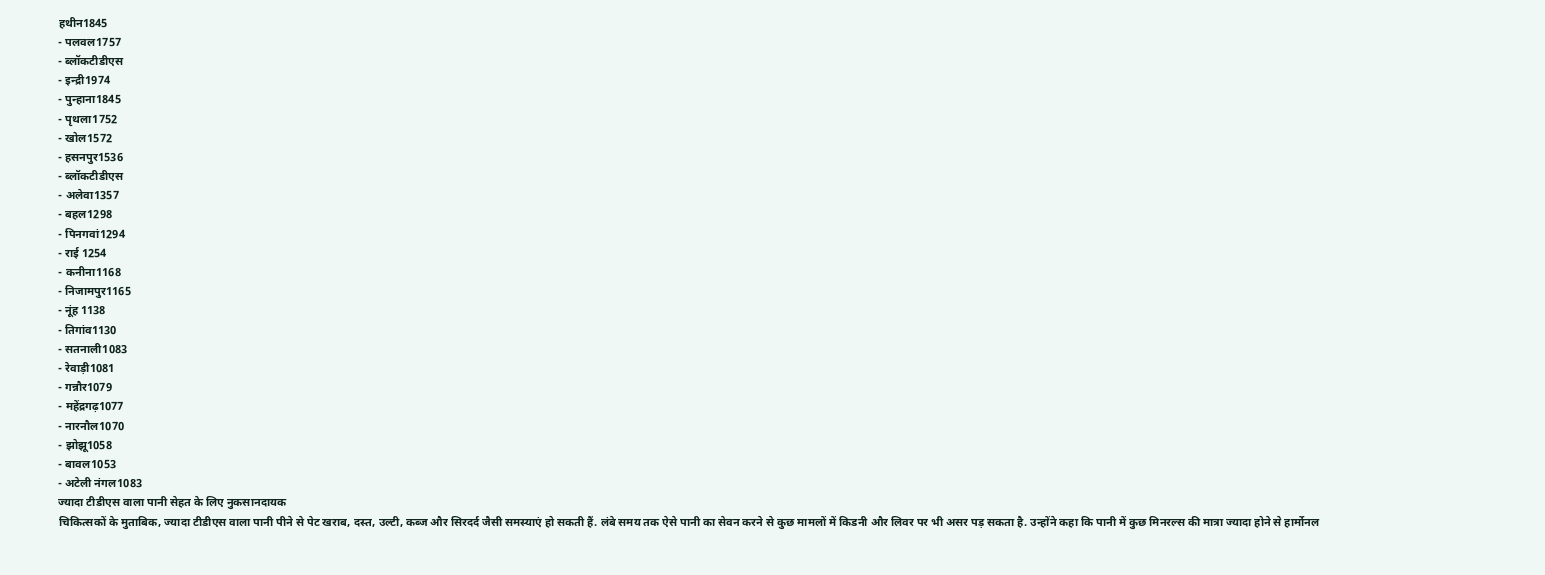हथीन1845
- पलवल1757
- ब्लॉकटीडीएस
- इन्द्री1974
- पुन्हाना1845
- पृथला1752
- खोल1572
- हसनपुर1536
- ब्लॉकटीडीएस
- अलेवा1357
- बहल1298
- पिनगवां1294
- राई 1254
- कनीना1168
- निजामपुर1165
- नूंह 1138
- तिगांव1130
- सतनाली1083
- रेवाड़ी1081
- गन्नौर1079
- महेंद्रगढ़1077
- नारनौल1070
- झोझू1058
- बावल1053
- अटेली नंगल1083
ज्यादा टीडीएस वाला पानी सेहत के लिए नुकसानदायक
चिकित्सकों के मुताबिक, ज्यादा टीडीएस वाला पानी पीने से पेट खराब, दस्त, उल्टी, कब्ज और सिरदर्द जैसी समस्याएं हो सकती हैं. लंबे समय तक ऐसे पानी का सेवन करने से कुछ मामलों में किडनी और लिवर पर भी असर पड़ सकता है. उन्होंने कहा कि पानी में कुछ मिनरल्स की मात्रा ज्यादा होने से हार्मोनल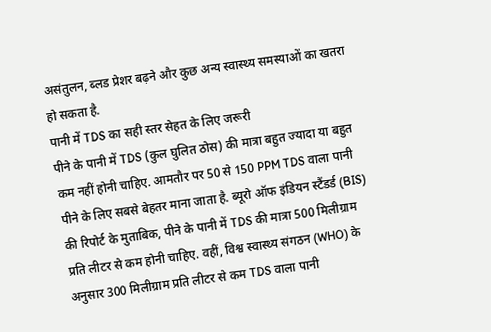असंतुलन, ब्लड प्रेशर बढ़ने और कुछ अन्य स्वास्थ्य समस्याओं का खतरा हो सकता है.
पानी में TDS का सही स्तर सेहत के लिए जरूरी
पीने के पानी में TDS (कुल घुलित ठोस) की मात्रा बहुत ज्यादा या बहुत कम नहीं होनी चाहिए. आमतौर पर 50 से 150 PPM TDS वाला पानी पीने के लिए सबसे बेहतर माना जाता है. ब्यूरो ऑफ इंडियन स्टैंडर्ड (BIS) की रिपोर्ट के मुताबिक, पीने के पानी में TDS की मात्रा 500 मिलीग्राम प्रति लीटर से कम होनी चाहिए. वहीं, विश्व स्वास्थ्य संगठन (WHO) के अनुसार 300 मिलीग्राम प्रति लीटर से कम TDS वाला पानी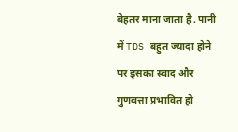बेहतर माना जाता है. पानी में TDS बहुत ज्यादा होने पर इसका स्वाद और गुणवत्ता प्रभावित हो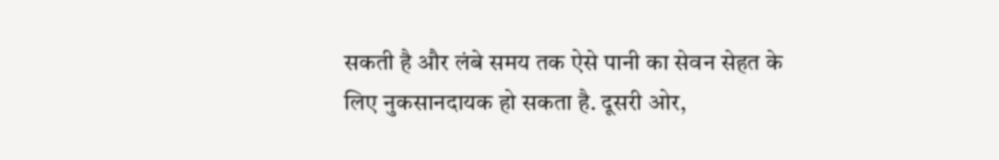सकती है और लंबे समय तक ऐसे पानी का सेवन सेहत के लिए नुकसानदायक हो सकता है. दूसरी ओर,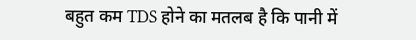बहुत कम TDS होने का मतलब है कि पानी में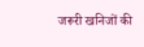जरूरी खनिजों की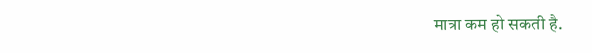मात्रा कम हो सकती है.